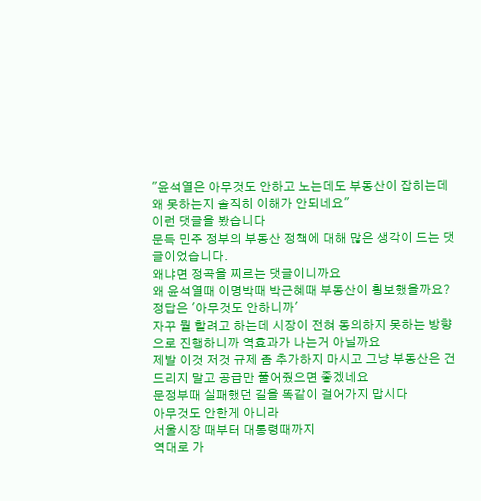"윤석열은 아무것도 안하고 노는데도 부동산이 잡히는데 왜 못하는지 솔직히 이해가 안되네요"
이런 댓글을 봤습니다
문득 민주 정부의 부동산 정책에 대해 많은 생각이 드는 댓글이었습니다.
왜냐면 정곡을 찌르는 댓글이니까요
왜 윤석열때 이명박때 박근혜때 부동산이 횡보했을까요?
정답은 '아무것도 안하니까'
자꾸 뭘 할려고 하는데 시장이 전혀 동의하지 못하는 방향으로 진행하니까 역효과가 나는거 아닐까요
제발 이것 저것 규제 좀 추가하지 마시고 그냥 부동산은 건드리지 말고 공급만 풀어줬으면 좋겠네요
문정부때 실패했던 길을 똑같이 걸어가지 맙시다
아무것도 안한게 아니라
서울시장 때부터 대통령때까지
역대로 가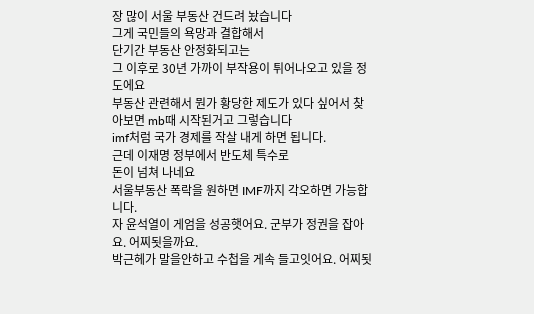장 많이 서울 부동산 건드려 놨습니다
그게 국민들의 욕망과 결합해서
단기간 부동산 안정화되고는
그 이후로 30년 가까이 부작용이 튀어나오고 있을 정도에요
부동산 관련해서 뭔가 황당한 제도가 있다 싶어서 찾아보면 mb때 시작된거고 그렇습니다
imf처럼 국가 경제를 작살 내게 하면 됩니다.
근데 이재명 정부에서 반도체 특수로
돈이 넘쳐 나네요
서울부동산 폭락을 원하면 IMF까지 각오하면 가능합니다.
자 윤석열이 게엄을 성공햇어요. 군부가 정권을 잡아요. 어찌됫을까요.
박근헤가 말을안하고 수첩을 게속 들고잇어요. 어찌됫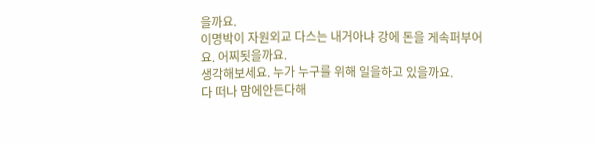을까요.
이명박이 자원외교 다스는 내거아냐 강에 돈을 게속퍼부어요. 어찌됫을까요.
생각해보세요. 누가 누구를 위해 일을하고 있을까요.
다 떠나 맘에안든다해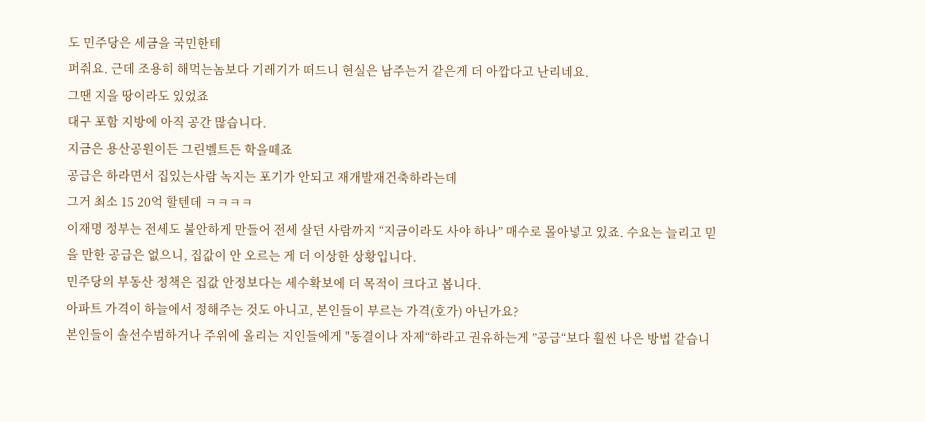도 민주당은 세금을 국민한테
퍼줘요. 근데 조용히 해먹는놈보다 기레기가 떠드니 현실은 남주는거 같은게 더 아깝다고 난리네요.
그땐 지을 땅이라도 있었죠
대구 포함 지방에 아직 공간 많습니다.
지금은 용산공원이든 그린벨트든 학을떼죠
공급은 하라면서 집있는사람 녹지는 포기가 안되고 재개발재건축하라는데
그거 최소 15 20억 할텐데 ㅋㅋㅋㅋ
이재명 정부는 전세도 불안하게 만들어 전세 살던 사람까지 “지금이라도 사야 하나” 매수로 몰아넣고 있죠. 수요는 늘리고 믿을 만한 공급은 없으니, 집값이 안 오르는 게 더 이상한 상황입니다.
민주당의 부동산 정책은 집값 안정보다는 세수확보에 더 목적이 크다고 봅니다.
아파트 가격이 하늘에서 정해주는 것도 아니고, 본인들이 부르는 가격(호가) 아닌가요?
본인들이 솔선수범하거나 주위에 올리는 지인들에게 "동결이나 자제“하라고 권유하는게 ”공급“보다 훨씬 나은 방법 같습니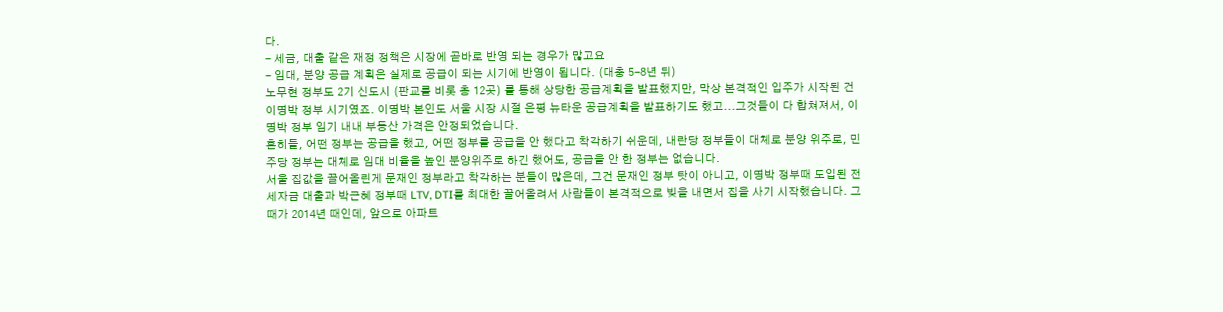다.
- 세금, 대출 같은 재정 정책은 시장에 곧바로 반영 되는 경우가 많고요
- 임대, 분양 공급 계획은 실제로 공급이 되는 시기에 반영이 됩니다. (대충 5-8년 뒤)
노무현 정부도 2기 신도시 (판교를 비롯 총 12곳) 를 통해 상당한 공급계획을 발표했지만, 막상 본격적인 입주가 시작된 건 이명박 정부 시기였죠. 이명박 본인도 서울 시장 시절 은평 뉴타운 공급계획을 발표하기도 했고...그것들이 다 합쳐져서, 이명박 정부 임기 내내 부동산 가격은 안정되었습니다.
흔히들, 어떤 정부는 공급을 했고, 어떤 정부를 공급을 안 했다고 착각하기 쉬운데, 내란당 정부들이 대체로 분양 위주로, 민주당 정부는 대체로 임대 비율을 높인 분양위주로 하긴 했어도, 공급을 안 한 정부는 없습니다.
서울 집값을 끌어올린게 문재인 정부라고 착각하는 분들이 많은데, 그건 문재인 정부 탓이 아니고, 이명박 정부때 도입된 전세자금 대출과 박근혜 정부때 LTV, DTI를 최대한 끌어올려서 사람들이 본격적으로 빚을 내면서 집을 사기 시작했습니다. 그때가 2014년 때인데, 앞으로 아파트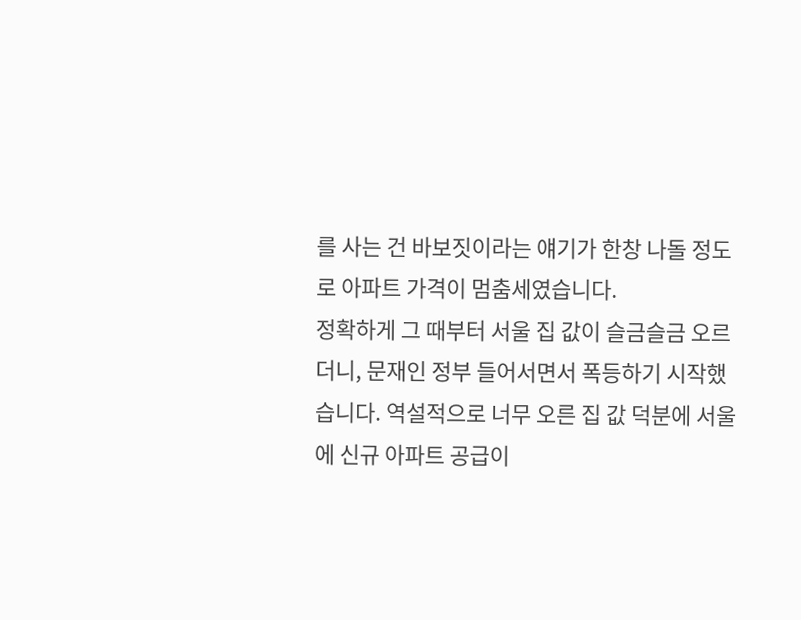를 사는 건 바보짓이라는 얘기가 한창 나돌 정도로 아파트 가격이 멈춤세였습니다.
정확하게 그 때부터 서울 집 값이 슬금슬금 오르더니, 문재인 정부 들어서면서 폭등하기 시작했습니다. 역설적으로 너무 오른 집 값 덕분에 서울에 신규 아파트 공급이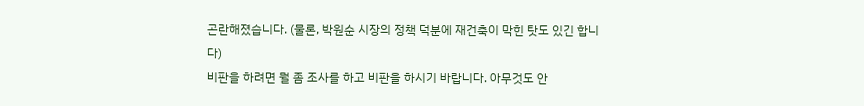곤란해졌습니다. (물론, 박원순 시장의 정책 덕분에 재건축이 막힌 탓도 있긴 합니다)
비판을 하려면 뭘 좀 조사를 하고 비판을 하시기 바랍니다. 아무것도 안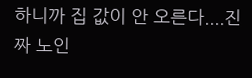하니까 집 값이 안 오른다....진짜 노인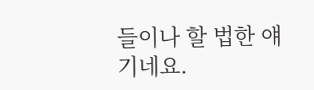들이나 할 법한 얘기네요.